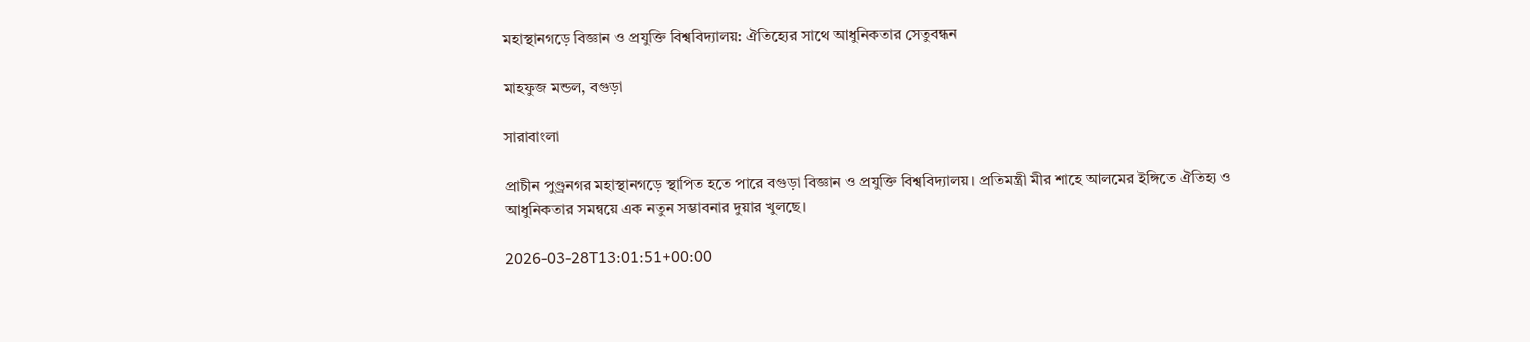মহাস্থানগড়ে বিজ্ঞান ও প্রযুক্তি বিশ্ববিদ্যালয়: ঐতিহ্যের সাথে আধুনিকতার সেতুবন্ধন

মাহফুজ মন্ডল, বগুড়া

সারাবাংলা

প্রাচীন পুণ্ড্রনগর মহাস্থানগড়ে স্থাপিত হতে পারে বগুড়া বিজ্ঞান ও প্রযুক্তি বিশ্ববিদ্যালয়। প্রতিমন্ত্রী মীর শাহে আলমের ইঙ্গিতে ঐতিহ্য ও আধুনিকতার সমন্বয়ে এক নতুন সম্ভাবনার দুয়ার খুলছে।

2026-03-28T13:01:51+00:00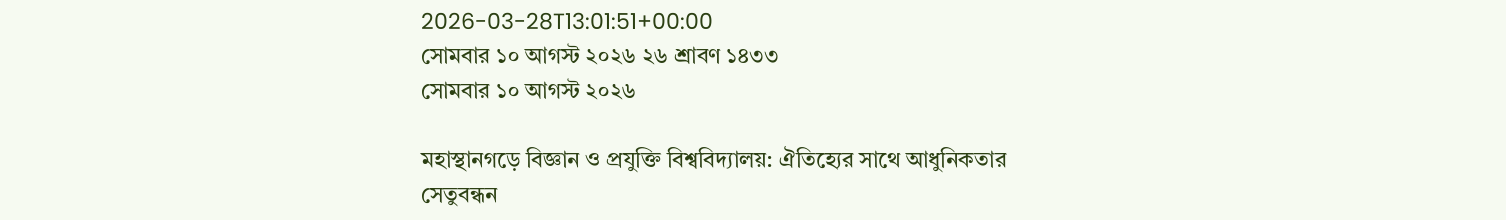2026-03-28T13:01:51+00:00
সোমবার ১০ আগস্ট ২০২৬ ২৬ শ্রাবণ ১৪৩৩
সোমবার ১০ আগস্ট ২০২৬

মহাস্থানগড়ে বিজ্ঞান ও প্রযুক্তি বিশ্ববিদ্যালয়: ঐতিহ্যের সাথে আধুনিকতার সেতুবন্ধন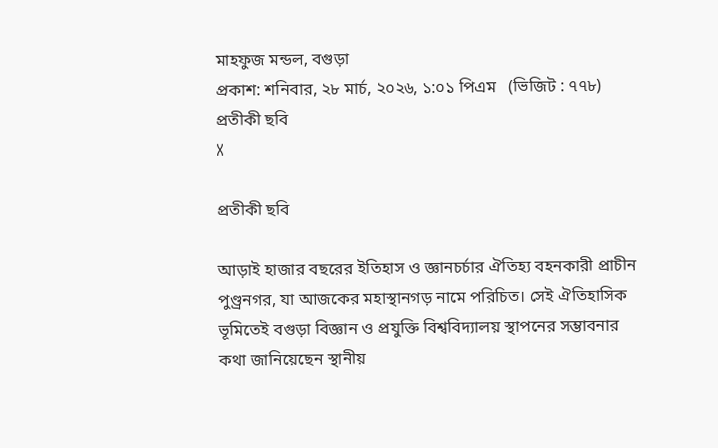মাহফুজ মন্ডল, বগুড়া
প্রকাশ: শনিবার, ২৮ মার্চ, ২০২৬, ১:০১ পিএম   (ভিজিট : ৭৭৮)
প্রতীকী ছবি
X

প্রতীকী ছবি

আড়াই হাজার বছরের ইতিহাস ও জ্ঞানচর্চার ঐতিহ্য বহনকারী প্রাচীন পুণ্ড্রনগর, যা আজকের মহাস্থানগড় নামে পরিচিত। সেই ঐতিহাসিক ভূমিতেই বগুড়া বিজ্ঞান ও প্রযুক্তি বিশ্ববিদ্যালয় স্থাপনের সম্ভাবনার কথা জানিয়েছেন স্থানীয়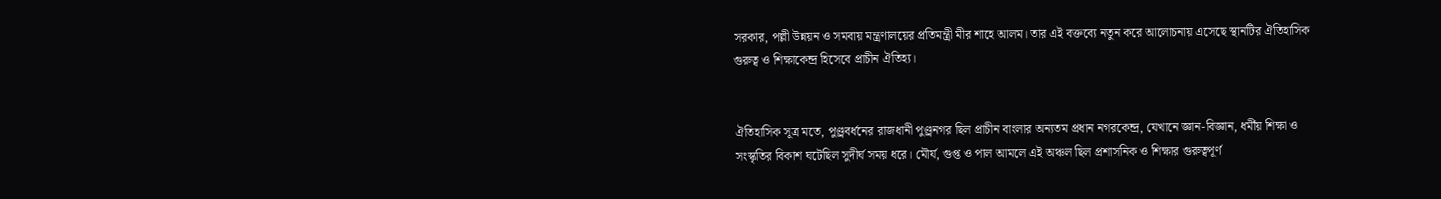সরকার, পল্লী উন্নয়ন ও সমবায় মন্ত্রণালয়ের প্রতিমন্ত্রী মীর শাহে আলম। তার এই বক্তব্যে নতুন করে আলোচনায় এসেছে স্থানটির ঐতিহাসিক গুরুত্ব ও শিক্ষাকেন্দ্র হিসেবে প্রাচীন ঐতিহ্য।


ঐতিহাসিক সূত্র মতে, পুণ্ড্রবর্ধনের রাজধানী পুণ্ড্রনগর ছিল প্রাচীন বাংলার অন্যতম প্রধান নগরকেন্দ্র, যেখানে জ্ঞান-বিজ্ঞান, ধর্মীয় শিক্ষা ও সংস্কৃতির বিকাশ ঘটেছিল সুদীর্ঘ সময় ধরে। মৌর্য, গুপ্ত ও পাল আমলে এই অঞ্চল ছিল প্রশাসনিক ও শিক্ষার গুরুত্বপূর্ণ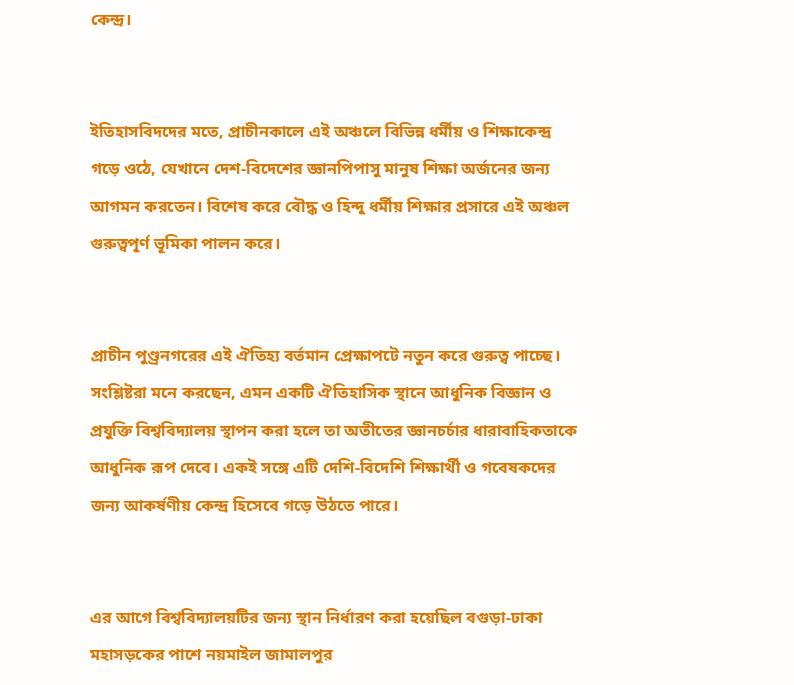কেন্দ্র।


ইতিহাসবিদদের মতে, প্রাচীনকালে এই অঞ্চলে বিভিন্ন ধর্মীয় ও শিক্ষাকেন্দ্র গড়ে ওঠে, যেখানে দেশ-বিদেশের জ্ঞানপিপাসু মানুষ শিক্ষা অর্জনের জন্য আগমন করতেন। বিশেষ করে বৌদ্ধ ও হিন্দু ধর্মীয় শিক্ষার প্রসারে এই অঞ্চল গুরুত্বপূর্ণ ভূমিকা পালন করে।


প্রাচীন পুণ্ড্রনগরের এই ঐতিহ্য বর্তমান প্রেক্ষাপটে নতুন করে গুরুত্ব পাচ্ছে। সংশ্লিষ্টরা মনে করছেন, এমন একটি ঐতিহাসিক স্থানে আধুনিক বিজ্ঞান ও প্রযুক্তি বিশ্ববিদ্যালয় স্থাপন করা হলে তা অতীতের জ্ঞানচর্চার ধারাবাহিকতাকে আধুনিক রূপ দেবে। একই সঙ্গে এটি দেশি-বিদেশি শিক্ষার্থী ও গবেষকদের জন্য আকর্ষণীয় কেন্দ্র হিসেবে গড়ে উঠতে পারে।


এর আগে বিশ্ববিদ্যালয়টির জন্য স্থান নির্ধারণ করা হয়েছিল বগুড়া-ঢাকা মহাসড়কের পাশে নয়মাইল জামালপুর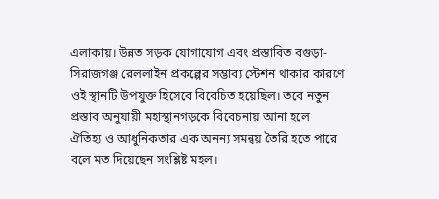এলাকায়। উন্নত সড়ক যোগাযোগ এবং প্রস্তাবিত বগুড়া-সিরাজগঞ্জ রেললাইন প্রকল্পের সম্ভাব্য স্টেশন থাকার কারণে ওই স্থানটি উপযুক্ত হিসেবে বিবেচিত হয়েছিল। তবে নতুন প্রস্তাব অনুযায়ী মহাস্থানগড়কে বিবেচনায় আনা হলে ঐতিহ্য ও আধুনিকতার এক অনন্য সমন্বয় তৈরি হতে পারে বলে মত দিয়েছেন সংশ্লিষ্ট মহল।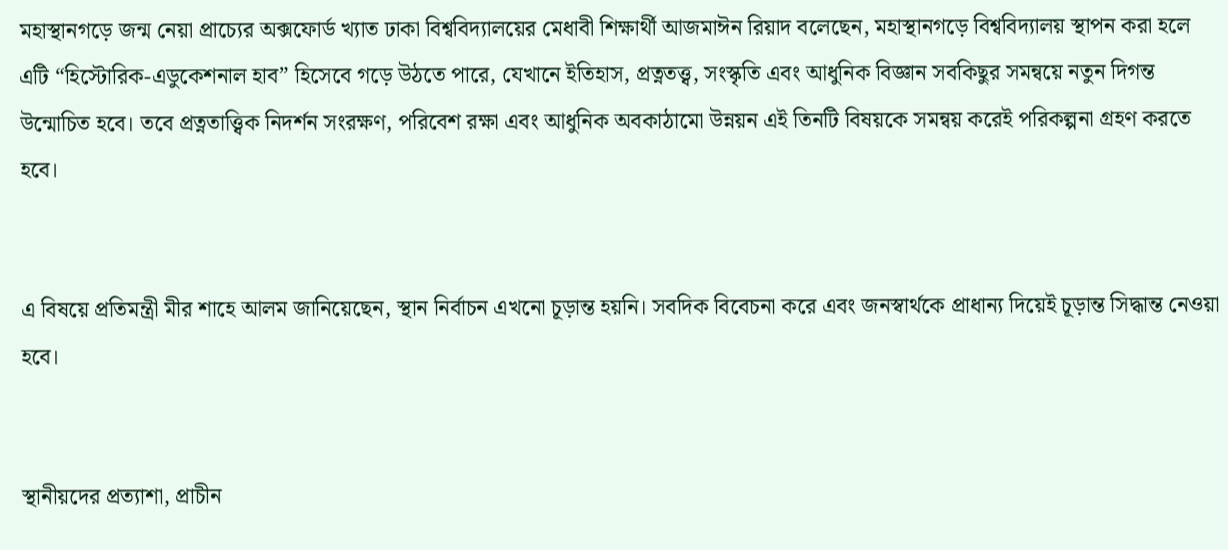মহাস্থানগড়ে জন্ম নেয়া প্রাচ্যের অক্সফোর্ড খ্যাত ঢাকা বিশ্ববিদ্যালয়ের মেধাবী শিক্ষার্থী আজমাঈন রিয়াদ বলেছেন, মহাস্থানগড়ে বিশ্ববিদ্যালয় স্থাপন করা হলে এটি “হিস্টোরিক-এডুকেশনাল হাব” হিসেবে গড়ে উঠতে পারে, যেখানে ইতিহাস, প্রত্নতত্ত্ব, সংস্কৃতি এবং আধুনিক বিজ্ঞান সবকিছুর সমন্বয়ে নতুন দিগন্ত উন্মোচিত হবে। তবে প্রত্নতাত্ত্বিক নিদর্শন সংরক্ষণ, পরিবেশ রক্ষা এবং আধুনিক অবকাঠামো উন্নয়ন এই তিনটি বিষয়কে সমন্বয় করেই পরিকল্পনা গ্রহণ করতে হবে।


এ বিষয়ে প্রতিমন্ত্রী মীর শাহে আলম জানিয়েছেন, স্থান নির্বাচন এখনো চূড়ান্ত হয়নি। সবদিক বিবেচনা করে এবং জনস্বার্থকে প্রাধান্য দিয়েই চূড়ান্ত সিদ্ধান্ত নেওয়া হবে।


স্থানীয়দের প্রত্যাশা, প্রাচীন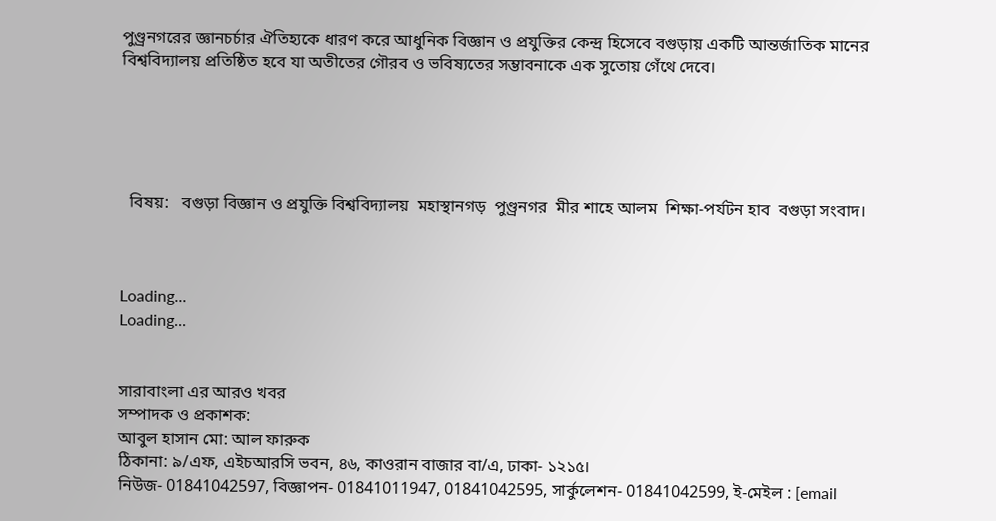পুণ্ড্রনগরের জ্ঞানচর্চার ঐতিহ্যকে ধারণ করে আধুনিক বিজ্ঞান ও প্রযুক্তির কেন্দ্র হিসেবে বগুড়ায় একটি আন্তর্জাতিক মানের বিশ্ববিদ্যালয় প্রতিষ্ঠিত হবে যা অতীতের গৌরব ও ভবিষ্যতের সম্ভাবনাকে এক সুতোয় গেঁথে দেবে।





  বিষয়:   বগুড়া বিজ্ঞান ও প্রযুক্তি বিশ্ববিদ্যালয়  মহাস্থানগড়  পুণ্ড্রনগর  মীর শাহে আলম  শিক্ষা-পর্যটন হাব  বগুড়া সংবাদ।



Loading...
Loading...


সারাবাংলা এর আরও খবর
সম্পাদক ও প্রকাশক:
আবুল হাসান মো: আল ফারুক
ঠিকানা: ৯/এফ, এইচআরসি ভবন, ৪৬, কাওরান বাজার বা/এ, ঢাকা- ১২১৫।
নিউজ- 01841042597, বিজ্ঞাপন- 01841011947, 01841042595, সার্কুলেশন- 01841042599, ই-মেইল : [email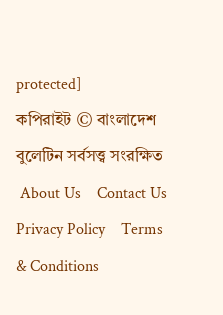protected]
কপিরাইট © বাংলাদেশ বুলেটিন সর্বসত্ত্ব সংরক্ষিত
 About Us    Contact Us    Privacy Policy    Terms & Conditions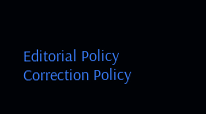Editorial Policy    Correction Policy